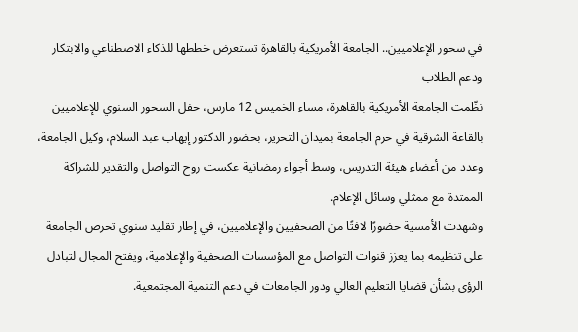في سحور الإعلاميين.. الجامعة الأمريكية بالقاهرة تستعرض خططها للذكاء الاصطناعي والابتكار ودعم الطلاب
نظّمت الجامعة الأمريكية بالقاهرة، مساء الخميس 12 مارس، حفل السحور السنوي للإعلاميين بالقاعة الشرقية في حرم الجامعة بميدان التحرير، بحضور الدكتور إيهاب عبد السلام، وكيل الجامعة، وعدد من أعضاء هيئة التدريس، وسط أجواء رمضانية عكست روح التواصل والتقدير للشراكة الممتدة مع ممثلي وسائل الإعلام.
وشهدت الأمسية حضورًا لافتًا من الصحفيين والإعلاميين، في إطار تقليد سنوي تحرص الجامعة على تنظيمه بما يعزز قنوات التواصل مع المؤسسات الصحفية والإعلامية، ويفتح المجال لتبادل الرؤى بشأن قضايا التعليم العالي ودور الجامعات في دعم التنمية المجتمعية.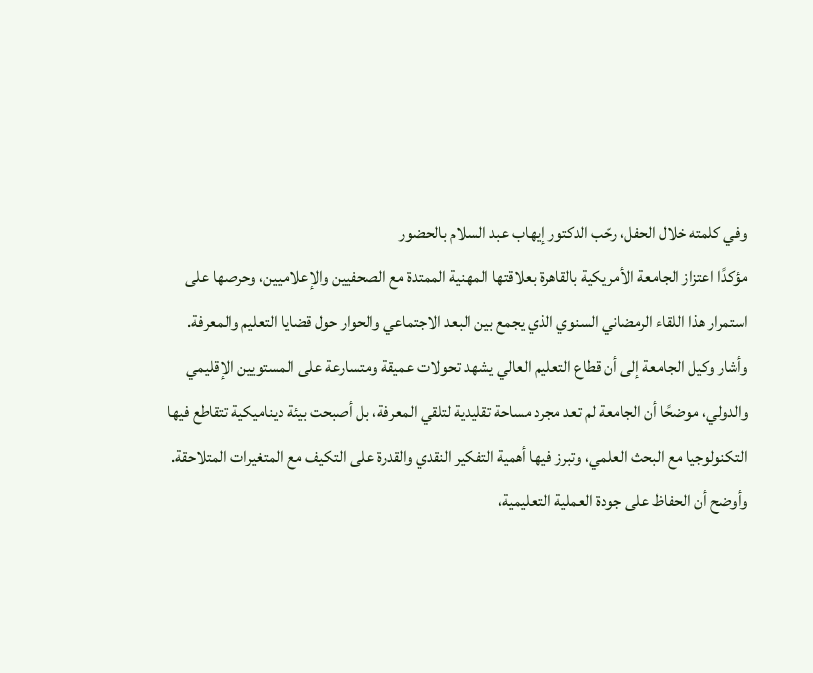وفي كلمته خلال الحفل، رحّب الدكتور إيهاب عبد السلام بالحضور
مؤكدًا اعتزاز الجامعة الأمريكية بالقاهرة بعلاقتها المهنية الممتدة مع الصحفيين والإعلاميين، وحرصها على استمرار هذا اللقاء الرمضاني السنوي الذي يجمع بين البعد الاجتماعي والحوار حول قضايا التعليم والمعرفة.
وأشار وكيل الجامعة إلى أن قطاع التعليم العالي يشهد تحولات عميقة ومتسارعة على المستويين الإقليمي والدولي، موضحًا أن الجامعة لم تعد مجرد مساحة تقليدية لتلقي المعرفة، بل أصبحت بيئة ديناميكية تتقاطع فيها التكنولوجيا مع البحث العلمي، وتبرز فيها أهمية التفكير النقدي والقدرة على التكيف مع المتغيرات المتلاحقة.
وأوضح أن الحفاظ على جودة العملية التعليمية،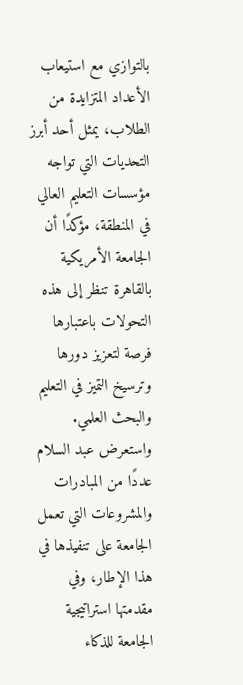بالتوازي مع استيعاب الأعداد المتزايدة من الطلاب، يمثل أحد أبرز التحديات التي تواجه مؤسسات التعليم العالي في المنطقة، مؤكدًا أن الجامعة الأمريكية بالقاهرة تنظر إلى هذه التحولات باعتبارها فرصة لتعزيز دورها وترسيخ التميز في التعليم والبحث العلمي.
واستعرض عبد السلام عددًا من المبادرات والمشروعات التي تعمل الجامعة على تنفيذها في هذا الإطار، وفي مقدمتها استراتيجية الجامعة للذكاء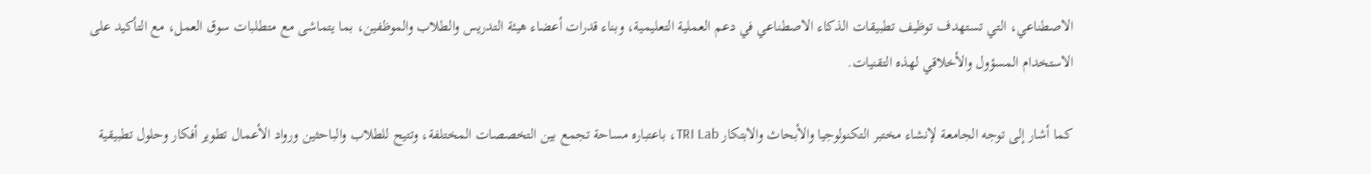الاصطناعي، التي تستهدف توظيف تطبيقات الذكاء الاصطناعي في دعم العملية التعليمية، وبناء قدرات أعضاء هيئة التدريس والطلاب والموظفين، بما يتماشى مع متطلبات سوق العمل، مع التأكيد على الاستخدام المسؤول والأخلاقي لهذه التقنيات.

كما أشار إلى توجه الجامعة لإنشاء مختبر التكنولوجيا والأبحاث والابتكار TRI Lab، باعتباره مساحة تجمع بين التخصصات المختلفة، وتتيح للطلاب والباحثين ورواد الأعمال تطوير أفكار وحلول تطبيقية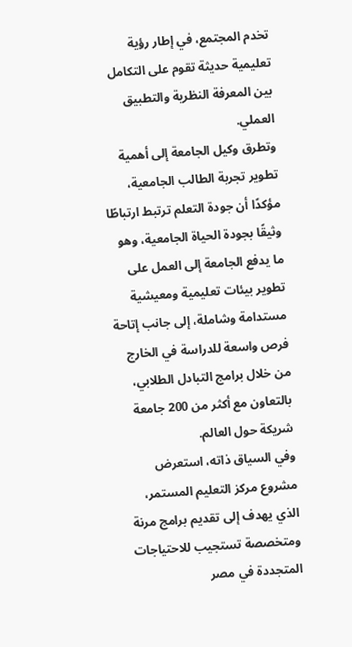تخدم المجتمع، في إطار رؤية تعليمية حديثة تقوم على التكامل بين المعرفة النظرية والتطبيق العملي.
وتطرق وكيل الجامعة إلى أهمية تطوير تجربة الطالب الجامعية، مؤكدًا أن جودة التعلم ترتبط ارتباطًا وثيقًا بجودة الحياة الجامعية، وهو ما يدفع الجامعة إلى العمل على تطوير بيئات تعليمية ومعيشية مستدامة وشاملة، إلى جانب إتاحة فرص واسعة للدراسة في الخارج من خلال برامج التبادل الطلابي، بالتعاون مع أكثر من 200 جامعة شريكة حول العالم.
وفي السياق ذاته، استعرض مشروع مركز التعليم المستمر، الذي يهدف إلى تقديم برامج مرنة ومتخصصة تستجيب للاحتياجات المتجددة في مصر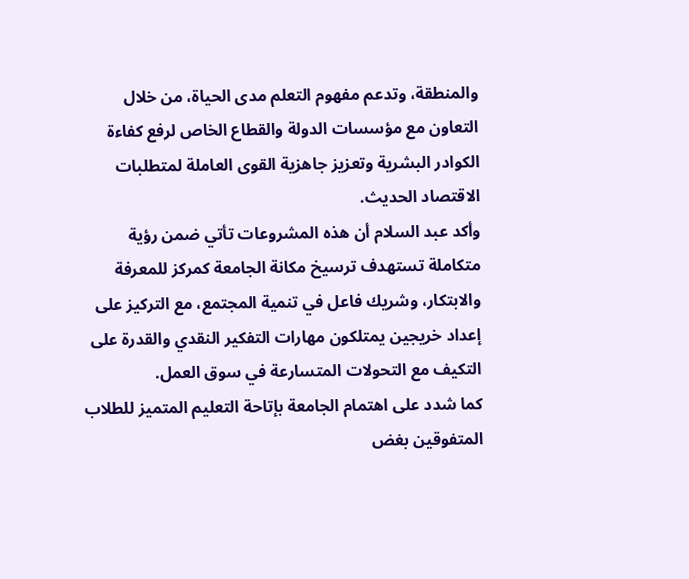والمنطقة، وتدعم مفهوم التعلم مدى الحياة، من خلال التعاون مع مؤسسات الدولة والقطاع الخاص لرفع كفاءة الكوادر البشرية وتعزيز جاهزية القوى العاملة لمتطلبات الاقتصاد الحديث.
وأكد عبد السلام أن هذه المشروعات تأتي ضمن رؤية متكاملة تستهدف ترسيخ مكانة الجامعة كمركز للمعرفة والابتكار، وشريك فاعل في تنمية المجتمع، مع التركيز على إعداد خريجين يمتلكون مهارات التفكير النقدي والقدرة على التكيف مع التحولات المتسارعة في سوق العمل.
كما شدد على اهتمام الجامعة بإتاحة التعليم المتميز للطلاب المتفوقين بغض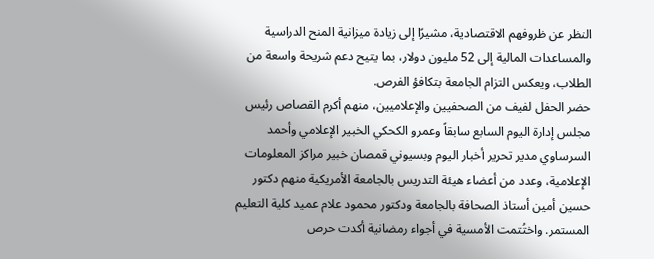النظر عن ظروفهم الاقتصادية، مشيرًا إلى زيادة ميزانية المنح الدراسية والمساعدات المالية إلى 52 مليون دولار، بما يتيح دعم شريحة واسعة من الطلاب، ويعكس التزام الجامعة بتكافؤ الفرص.
حضر الحفل لفيف من الصحفيين والإعلاميين، منهم أكرم القصاص رئيس مجلس إدارة اليوم السابع سابقاً وعمرو الكحكي الخبير الإعلامي وأحمد السرساوي مدير تحرير أخبار اليوم وبسيوني قمصان خبير مراكز المعلومات الإعلامية، وعدد من أعضاء هيئة التدريس بالجامعة الأمريكية منهم دكتور حسين أمين أستاذ الصحافة بالجامعة ودكتور محمود علام عميد كلية التعليم المستمر. واختُتمت الأمسية في أجواء رمضانية أكدت حرص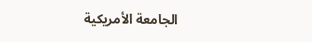الجامعة الأمريكية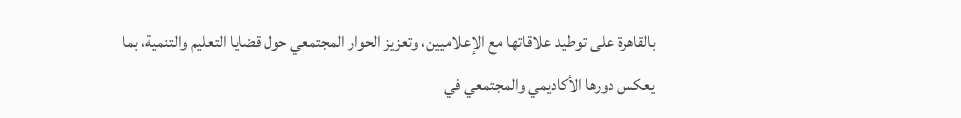بالقاهرة على توطيد علاقاتها مع الإعلاميين، وتعزيز الحوار المجتمعي حول قضايا التعليم والتنمية، بما يعكس دورها الأكاديمي والمجتمعي في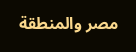مصر والمنطقة